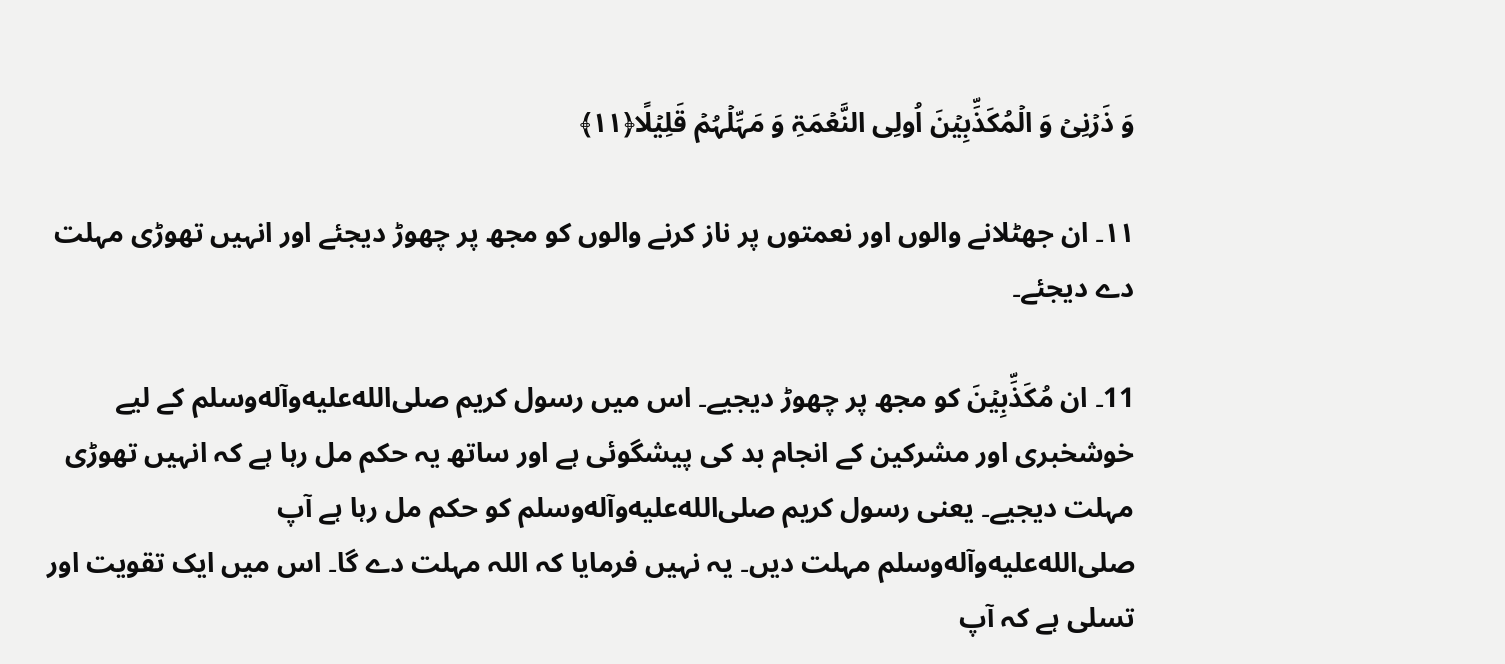وَ ذَرۡنِیۡ وَ الۡمُکَذِّبِیۡنَ اُولِی النَّعۡمَۃِ وَ مَہِّلۡہُمۡ قَلِیۡلًا﴿۱۱﴾

۱۱۔ ان جھٹلانے والوں اور نعمتوں پر ناز کرنے والوں کو مجھ پر چھوڑ دیجئے اور انہیں تھوڑی مہلت دے دیجئے۔

11۔ ان مُکَذِّبِیۡنَ کو مجھ پر چھوڑ دیجیے۔ اس میں رسول کریم صلى‌الله‌عليه‌وآله‌وسلم کے لیے خوشخبری اور مشرکین کے انجام بد کی پیشگوئی ہے اور ساتھ یہ حکم مل رہا ہے کہ انہیں تھوڑی مہلت دیجیے۔ یعنی رسول کریم صلى‌الله‌عليه‌وآله‌وسلم کو حکم مل رہا ہے آپ صلى‌الله‌عليه‌وآله‌وسلم مہلت دیں۔ یہ نہیں فرمایا کہ اللہ مہلت دے گا۔ اس میں ایک تقویت اور تسلی ہے کہ آپ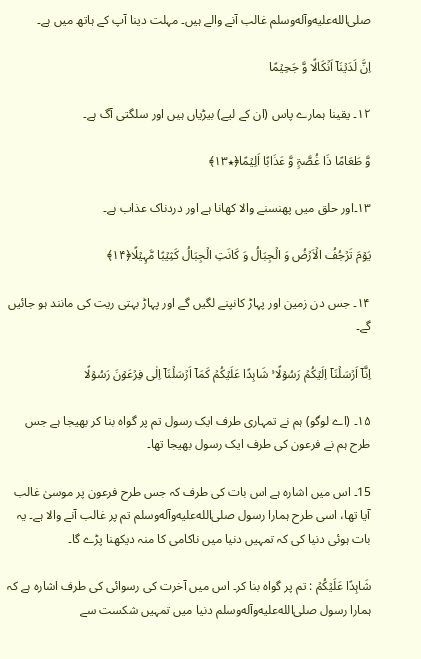صلى‌الله‌عليه‌وآله‌وسلم غالب آنے والے ہیں۔ مہلت دینا آپ کے ہاتھ میں ہے۔

اِنَّ لَدَیۡنَاۤ اَنۡکَالًا وَّ جَحِیۡمًا

۱۲۔ یقینا ہمارے پاس (ان کے لیے) بیڑیاں ہیں اور سلگتی آگ ہے۔

وَّ طَعَامًا ذَا غُصَّۃٍ وَّ عَذَابًا اَلِیۡمًا﴿٭۱۳﴾

۱۳۔اور حلق میں پھنسنے والا کھانا ہے اور دردناک عذاب ہے۔

یَوۡمَ تَرۡجُفُ الۡاَرۡضُ وَ الۡجِبَالُ وَ کَانَتِ الۡجِبَالُ کَثِیۡبًا مَّہِیۡلًا﴿۱۴﴾

۱۴۔ جس دن زمین اور پہاڑ کانپنے لگیں گے اور پہاڑ بہتی ریت کی مانند ہو جائیں گے۔

اِنَّاۤ اَرۡسَلۡنَاۤ اِلَیۡکُمۡ رَسُوۡلًا ۬ۙ شَاہِدًا عَلَیۡکُمۡ کَمَاۤ اَرۡسَلۡنَاۤ اِلٰی فِرۡعَوۡنَ رَسُوۡلًا

۱۵۔ (اے لوگو) ہم نے تمہاری طرف ایک رسول تم پر گواہ بنا کر بھیجا ہے جس طرح ہم نے فرعون کی طرف ایک رسول بھیجا تھا۔

15۔ اس میں اشارہ ہے اس بات کی طرف کہ جس طرح فرعون پر موسیٰ غالب آیا تھا، اسی طرح ہمارا رسول صلى‌الله‌عليه‌وآله‌وسلم تم پر غالب آنے والا ہے۔ یہ بات ہوئی دنیا کی کہ تمہیں دنیا میں ناکامی کا منہ دیکھنا پڑے گا۔

شَاہِدًا عَلَیۡکُمۡ : تم پر گواہ بنا کر۔ اس میں آخرت کی رسوائی کی طرف اشارہ ہے کہ ہمارا رسول صلى‌الله‌عليه‌وآله‌وسلم دنیا میں تمہیں شکست سے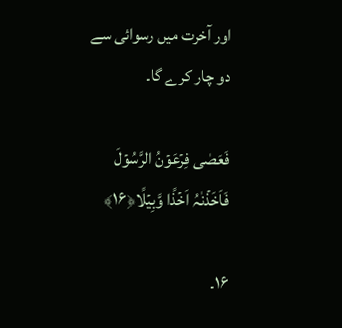اور آخرت میں رسوائی سے دو چار کرے گا۔

فَعَصٰی فِرۡعَوۡنُ الرَّسُوۡلَ فَاَخَذۡنٰہُ اَخۡذًا وَّبِیۡلًا﴿۱۶﴾

۱۶۔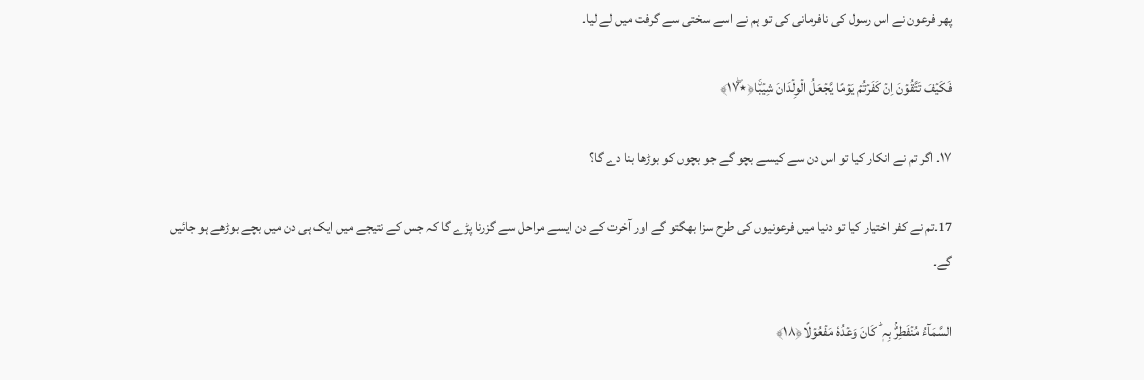پھر فرعون نے اس رسول کی نافرمانی کی تو ہم نے اسے سختی سے گرفت میں لے لیا۔

فَکَیۡفَ تَتَّقُوۡنَ اِنۡ کَفَرۡتُمۡ یَوۡمًا یَّجۡعَلُ الۡوِلۡدَانَ شِیۡبَۨا﴿٭ۖ۱۷﴾

۱۷۔ اگر تم نے انکار کیا تو اس دن سے کیسے بچو گے جو بچوں کو بوڑھا بنا دے گا؟

17۔تم نے کفر اختیار کیا تو دنیا میں فرعونیوں کی طرح سزا بھگتو گے اور آخرت کے دن ایسے مراحل سے گزرنا پڑے گا کہ جس کے نتیجے میں ایک ہی دن میں بچے بوڑھے ہو جائیں گے۔

السَّمَآءُ مُنۡفَطِرٌۢ بِہٖ ؕ کَانَ وَعۡدُہٗ مَفۡعُوۡلًا﴿۱۸﴾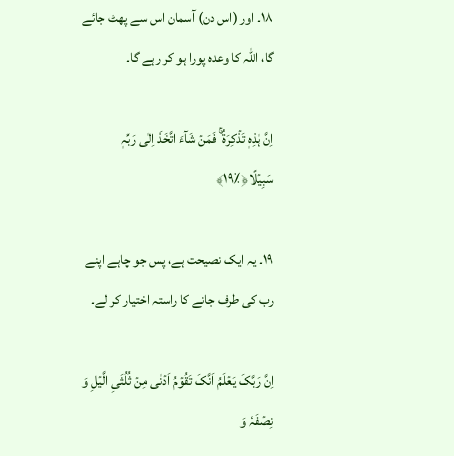۱۸۔ اور (اس دن) آسمان اس سے پھٹ جائے گا، اللہ کا وعدہ پورا ہو کر رہے گا۔

اِنَّ ہٰذِہٖ تَذۡکِرَۃٌ ۚ فَمَنۡ شَآءَ اتَّخَذَ اِلٰی رَبِّہٖ سَبِیۡلًا﴿٪۱۹﴾

۱۹۔ یہ ایک نصیحت ہے، پس جو چاہے اپنے رب کی طرف جانے کا راستہ اختیار کر لے۔

اِنَّ رَبَّکَ یَعۡلَمُ اَنَّکَ تَقُوۡمُ اَدۡنٰی مِنۡ ثُلُثَیِ الَّیۡلِ وَ نِصۡفَہٗ وَ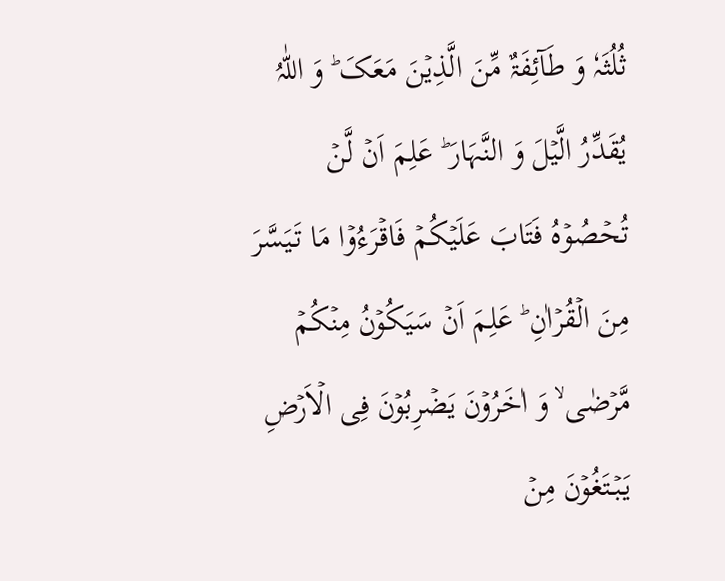ثُلُثَہٗ وَ طَآئِفَۃٌ مِّنَ الَّذِیۡنَ مَعَکَ ؕ وَ اللّٰہُ یُقَدِّرُ الَّیۡلَ وَ النَّہَارَ ؕ عَلِمَ اَنۡ لَّنۡ تُحۡصُوۡہُ فَتَابَ عَلَیۡکُمۡ فَاقۡرَءُوۡا مَا تَیَسَّرَ مِنَ الۡقُرۡاٰنِ ؕ عَلِمَ اَنۡ سَیَکُوۡنُ مِنۡکُمۡ مَّرۡضٰی ۙ وَ اٰخَرُوۡنَ یَضۡرِبُوۡنَ فِی الۡاَرۡضِ یَبۡتَغُوۡنَ مِنۡ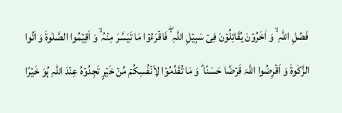فَضۡلِ اللّٰہِ ۙ وَ اٰخَرُوۡنَ یُقَاتِلُوۡنَ فِیۡ سَبِیۡلِ اللّٰہِ ۫ۖ فَاقۡرَءُوۡا مَا تَیَسَّرَ مِنۡہُ ۙ وَ اَقِیۡمُوا الصَّلٰوۃَ وَ اٰتُوا الزَّکٰوۃَ وَ اَقۡرِضُوا اللّٰہَ قَرۡضًا حَسَنًا ؕ وَ مَا تُقَدِّمُوۡا لِاَنۡفُسِکُمۡ مِّنۡ خَیۡرٍ تَجِدُوۡہُ عِنۡدَ اللّٰہِ ہُوَ خَیۡرًا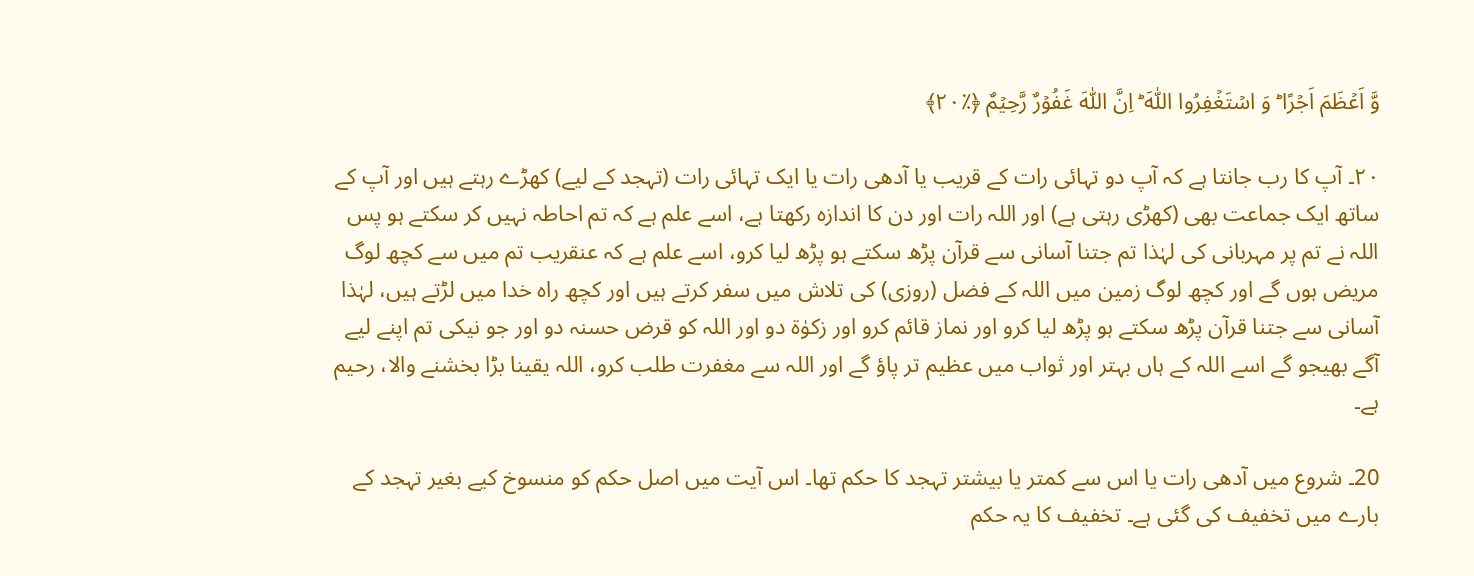وَّ اَعۡظَمَ اَجۡرًا ؕ وَ اسۡتَغۡفِرُوا اللّٰہَ ؕ اِنَّ اللّٰہَ غَفُوۡرٌ رَّحِیۡمٌ ﴿٪۲۰﴾

۲۰۔ آپ کا رب جانتا ہے کہ آپ دو تہائی رات کے قریب یا آدھی رات یا ایک تہائی رات (تہجد کے لیے) کھڑے رہتے ہیں اور آپ کے ساتھ ایک جماعت بھی (کھڑی رہتی ہے) اور اللہ رات اور دن کا اندازہ رکھتا ہے، اسے علم ہے کہ تم احاطہ نہیں کر سکتے ہو پس اللہ نے تم پر مہربانی کی لہٰذا تم جتنا آسانی سے قرآن پڑھ سکتے ہو پڑھ لیا کرو، اسے علم ہے کہ عنقریب تم میں سے کچھ لوگ مریض ہوں گے اور کچھ لوگ زمین میں اللہ کے فضل (روزی) کی تلاش میں سفر کرتے ہیں اور کچھ راہ خدا میں لڑتے ہیں، لہٰذا آسانی سے جتنا قرآن پڑھ سکتے ہو پڑھ لیا کرو اور نماز قائم کرو اور زکوٰۃ دو اور اللہ کو قرض حسنہ دو اور جو نیکی تم اپنے لیے آگے بھیجو گے اسے اللہ کے ہاں بہتر اور ثواب میں عظیم تر پاؤ گے اور اللہ سے مغفرت طلب کرو، اللہ یقینا بڑا بخشنے والا، رحیم ہے۔

20۔ شروع میں آدھی رات یا اس سے کمتر یا بیشتر تہجد کا حکم تھا۔ اس آیت میں اصل حکم کو منسوخ کیے بغیر تہجد کے بارے میں تخفیف کی گئی ہے۔ تخفیف کا یہ حکم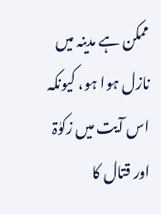ممکن ہے مدینہ میں نازل ہوا ہو، کیونکہ اس آیت میں زکوٰۃ اور قتال کا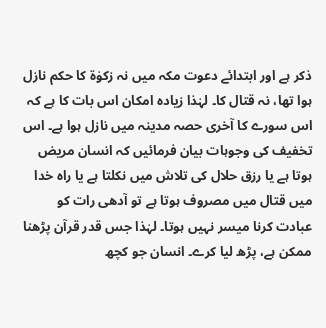ذکر ہے اور ابتدائے دعوت مکہ میں نہ زکوٰۃ کا حکم نازل ہوا تھا، نہ قتال کا۔ لہٰذا زیادہ امکان اس بات کا ہے کہ اس سورے کا آخری حصہ مدینہ میں نازل ہوا ہے۔ اس تخفیف کی وجوہات بیان فرمائیں کہ انسان مریض ہوتا ہے یا رزق حلال کی تلاش میں نکلتا ہے یا راہ خدا میں قتال میں مصروف ہوتا ہے تو آدھی رات کو عبادت کرنا میسر نہیں ہوتا۔ لہٰذا جس قدر قرآن پڑھنا ممکن ہے، پڑھ لیا کرے۔ انسان جو کچھ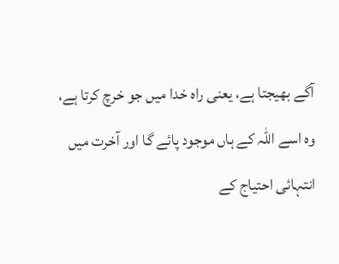آگے بھیجتا ہے، یعنی راہ خدا میں جو خرچ کرتا ہے، وہ اسے اللہ کے ہاں موجود پائے گا اور آخرت میں انتہائی احتیاج کے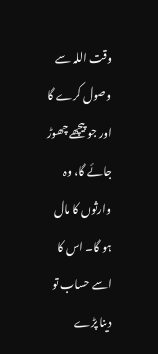وقت اللہ سے وصول کرے گا اور جو پیچھے چھوڑ جائے گا، وہ وارثوں کا مال ہو گا۔ اس کا اسے حساب تو دینا پڑے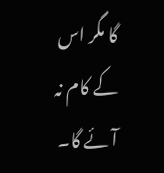گا مگر اس کے کام نہ آئے گا۔